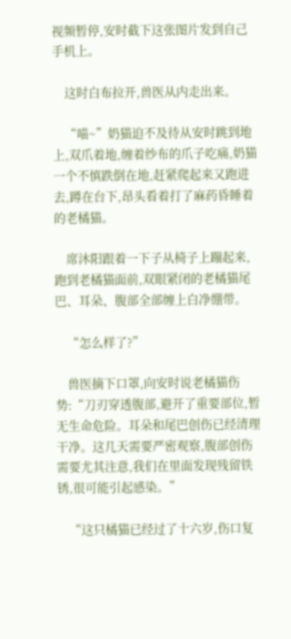视频暂停,安时截下这张图片发到自己手机上。

    这时白布拉开,兽医从内走出来。

    “喵~”奶猫迫不及待从安时跳到地上,双爪着地,缠着纱布的爪子吃痛,奶猫一个不慎跌倒在地,赶紧爬起来又跑进去,蹲在台下,昂头看着打了麻药昏睡着的老橘猫。

    席沐阳跟着一下子从椅子上蹦起来,跑到老橘猫面前,双眼紧闭的老橘猫尾巴、耳朵、腹部全部缠上白净绷带。

    “怎么样了?”

    兽医摘下口罩,向安时说老橘猫伤势:“刀刃穿透腹部,避开了重要部位,暂无生命危险。耳朵和尾巴创伤已经清理干净。这几天需要严密观察,腹部创伤需要尤其注意,我们在里面发现残留铁锈,很可能引起感染。”

    “这只橘猫已经过了十六岁,伤口复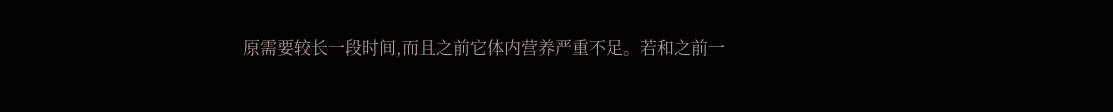原需要较长一段时间,而且之前它体内营养严重不足。若和之前一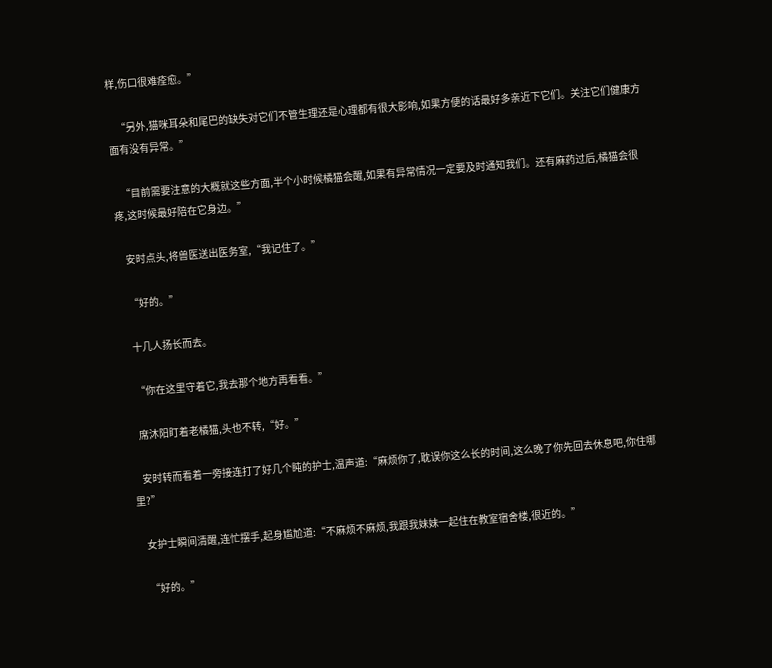样,伤口很难痊愈。”

    “另外,猫咪耳朵和尾巴的缺失对它们不管生理还是心理都有很大影响,如果方便的话最好多亲近下它们。关注它们健康方面有没有异常。”

    “目前需要注意的大概就这些方面,半个小时候橘猫会醒,如果有异常情况一定要及时通知我们。还有麻药过后,橘猫会很疼,这时候最好陪在它身边。”

    安时点头,将兽医送出医务室,“我记住了。”

    “好的。”

    十几人扬长而去。

    “你在这里守着它,我去那个地方再看看。”

    席沐阳盯着老橘猫,头也不转,“好。”

    安时转而看着一旁接连打了好几个盹的护士,温声道:“麻烦你了,耽误你这么长的时间,这么晚了你先回去休息吧,你住哪里?”

    女护士瞬间清醒,连忙摆手,起身尴尬道:“不麻烦不麻烦,我跟我妹妹一起住在教室宿舍楼,很近的。”

    “好的。”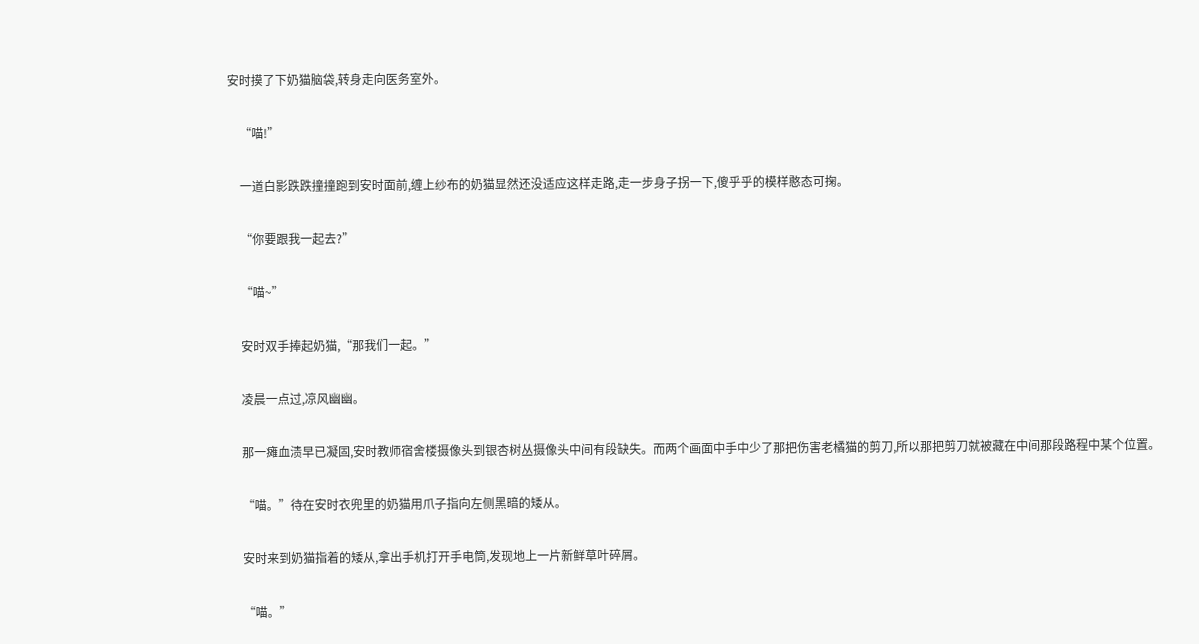安时摸了下奶猫脑袋,转身走向医务室外。

    “喵!”

    一道白影跌跌撞撞跑到安时面前,缠上纱布的奶猫显然还没适应这样走路,走一步身子拐一下,傻乎乎的模样憨态可掬。

    “你要跟我一起去?”

    “喵~”

    安时双手捧起奶猫,“那我们一起。”

    凌晨一点过,凉风幽幽。

    那一瘫血渍早已凝固,安时教师宿舍楼摄像头到银杏树丛摄像头中间有段缺失。而两个画面中手中少了那把伤害老橘猫的剪刀,所以那把剪刀就被藏在中间那段路程中某个位置。

    “喵。”待在安时衣兜里的奶猫用爪子指向左侧黑暗的矮从。

    安时来到奶猫指着的矮从,拿出手机打开手电筒,发现地上一片新鲜草叶碎屑。

    “喵。”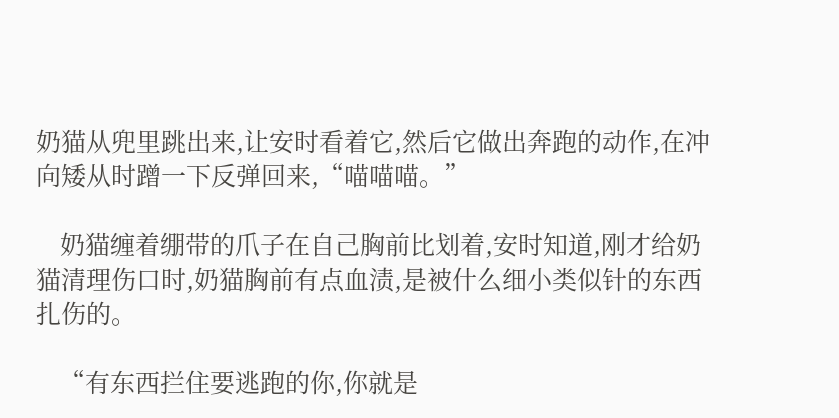奶猫从兜里跳出来,让安时看着它,然后它做出奔跑的动作,在冲向矮从时蹭一下反弹回来,“喵喵喵。”

    奶猫缠着绷带的爪子在自己胸前比划着,安时知道,刚才给奶猫清理伤口时,奶猫胸前有点血渍,是被什么细小类似针的东西扎伤的。

    “有东西拦住要逃跑的你,你就是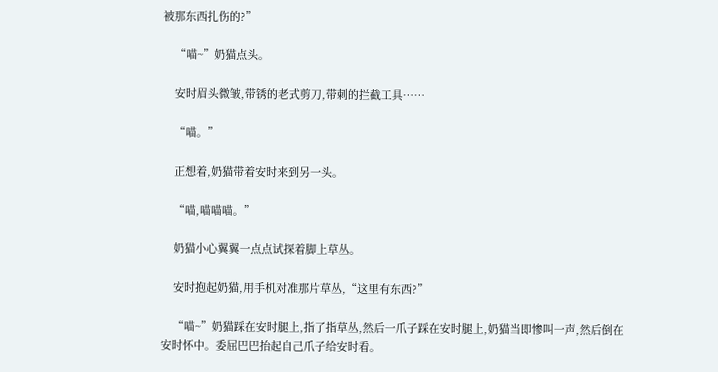被那东西扎伤的?”

    “喵~”奶猫点头。

    安时眉头微皱,带锈的老式剪刀,带刺的拦截工具……

    “喵。”

    正想着,奶猫带着安时来到另一头。

    “喵,喵喵喵。”

    奶猫小心翼翼一点点试探着脚上草丛。

    安时抱起奶猫,用手机对准那片草丛,“这里有东西?”

    “喵~”奶猫踩在安时腿上,指了指草丛,然后一爪子踩在安时腿上,奶猫当即惨叫一声,然后倒在安时怀中。委屈巴巴抬起自己爪子给安时看。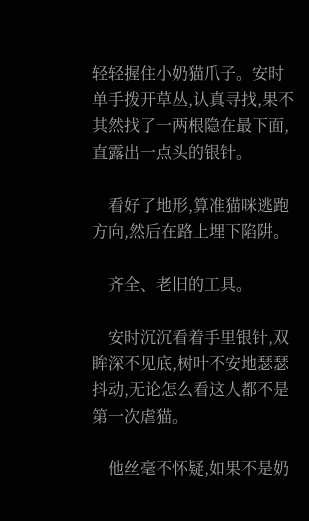轻轻握住小奶猫爪子。安时单手拨开草丛,认真寻找,果不其然找了一两根隐在最下面,直露出一点头的银针。

    看好了地形,算准猫咪逃跑方向,然后在路上埋下陷阱。

    齐全、老旧的工具。

    安时沉沉看着手里银针,双眸深不见底,树叶不安地瑟瑟抖动,无论怎么看这人都不是第一次虐猫。

    他丝毫不怀疑,如果不是奶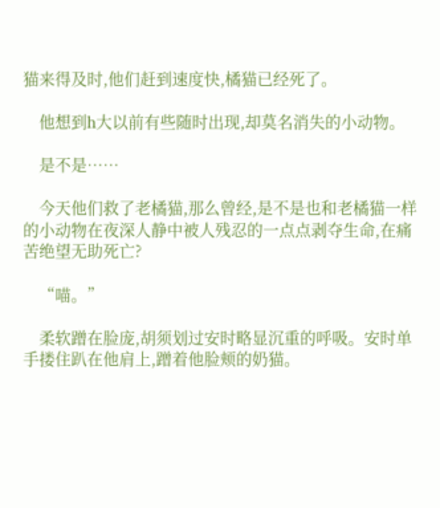猫来得及时,他们赶到速度快,橘猫已经死了。

    他想到h大以前有些随时出现,却莫名消失的小动物。

    是不是……

    今天他们救了老橘猫,那么曾经,是不是也和老橘猫一样的小动物在夜深人静中被人残忍的一点点剥夺生命,在痛苦绝望无助死亡?

    “喵。”

    柔软蹭在脸庞,胡须划过安时略显沉重的呼吸。安时单手搂住趴在他肩上,蹭着他脸颊的奶猫。